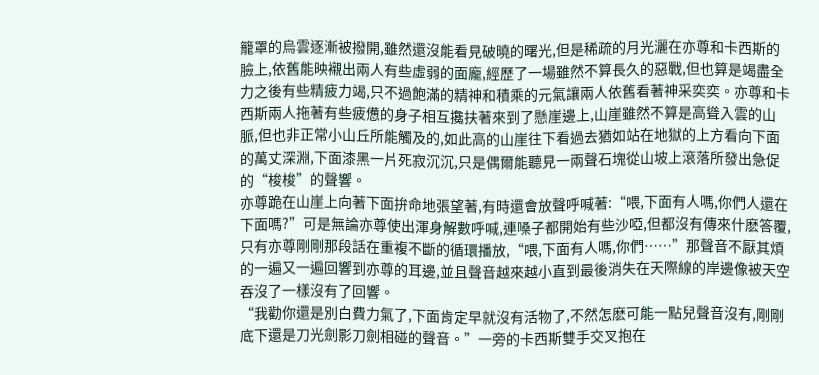籠罩的烏雲逐漸被撥開,雖然還沒能看見破曉的曙光,但是稀疏的月光灑在亦尊和卡西斯的臉上,依舊能映襯出兩人有些虛弱的面龐,經歷了一場雖然不算長久的惡戰,但也算是竭盡全力之後有些精疲力竭,只不過飽滿的精神和積乘的元氣讓兩人依舊看著神采奕奕。亦尊和卡西斯兩人拖著有些疲憊的身子相互攙扶著來到了懸崖邊上,山崖雖然不算是高聳入雲的山脈,但也非正常小山丘所能觸及的,如此高的山崖往下看過去猶如站在地獄的上方看向下面的萬丈深淵,下面漆黑一片死寂沉沉,只是偶爾能聽見一兩聲石塊從山坡上滾落所發出急促的“梭梭”的聲響。
亦尊跪在山崖上向著下面拚命地張望著,有時還會放聲呼喊著:“喂,下面有人嗎,你們人還在下面嗎?”可是無論亦尊使出渾身解數呼喊,連嗓子都開始有些沙啞,但都沒有傳來什麽答覆,只有亦尊剛剛那段話在重複不斷的循環播放,“喂,下面有人嗎,你們……”那聲音不厭其煩的一遍又一遍回響到亦尊的耳邊,並且聲音越來越小直到最後消失在天際線的岸邊像被天空吞沒了一樣沒有了回響。
“我勸你還是別白費力氣了,下面肯定早就沒有活物了,不然怎麽可能一點兒聲音沒有,剛剛底下還是刀光劍影刀劍相碰的聲音。”一旁的卡西斯雙手交叉抱在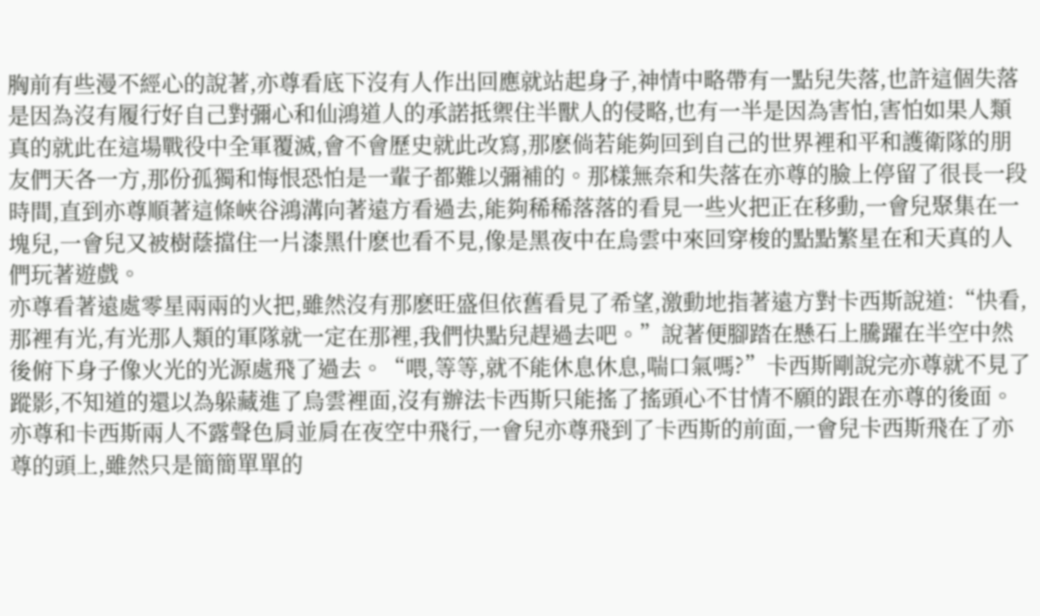胸前有些漫不經心的說著,亦尊看底下沒有人作出回應就站起身子,神情中略帶有一點兒失落,也許這個失落是因為沒有履行好自己對彌心和仙鴻道人的承諾抵禦住半獸人的侵略,也有一半是因為害怕,害怕如果人類真的就此在這場戰役中全軍覆滅,會不會歷史就此改寫,那麽倘若能夠回到自己的世界裡和平和護衛隊的朋友們天各一方,那份孤獨和悔恨恐怕是一輩子都難以彌補的。那樣無奈和失落在亦尊的臉上停留了很長一段時間,直到亦尊順著這條峽谷鴻溝向著遠方看過去,能夠稀稀落落的看見一些火把正在移動,一會兒聚集在一塊兒,一會兒又被樹蔭擋住一片漆黑什麽也看不見,像是黑夜中在烏雲中來回穿梭的點點繁星在和天真的人們玩著遊戲。
亦尊看著遠處零星兩兩的火把,雖然沒有那麽旺盛但依舊看見了希望,激動地指著遠方對卡西斯說道:“快看,那裡有光,有光那人類的軍隊就一定在那裡,我們快點兒趕過去吧。”說著便腳踏在懸石上騰躍在半空中然後俯下身子像火光的光源處飛了過去。“喂,等等,就不能休息休息,喘口氣嗎?”卡西斯剛說完亦尊就不見了蹤影,不知道的還以為躲藏進了烏雲裡面,沒有辦法卡西斯只能搖了搖頭心不甘情不願的跟在亦尊的後面。
亦尊和卡西斯兩人不露聲色肩並肩在夜空中飛行,一會兒亦尊飛到了卡西斯的前面,一會兒卡西斯飛在了亦尊的頭上,雖然只是簡簡單單的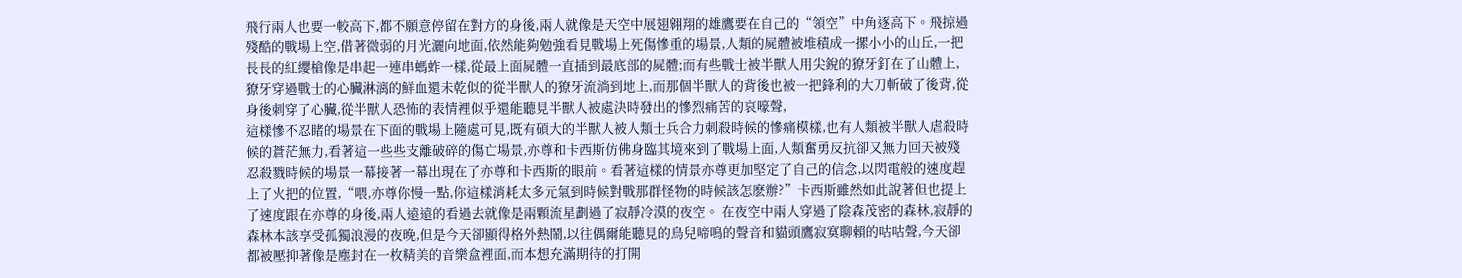飛行兩人也要一較高下,都不願意停留在對方的身後,兩人就像是天空中展翅翱翔的雄鷹要在自己的“領空”中角逐高下。飛掠過殘酷的戰場上空,借著微弱的月光灑向地面,依然能夠勉強看見戰場上死傷慘重的場景,人類的屍體被堆積成一摞小小的山丘,一把長長的紅纓槍像是串起一連串螞蚱一樣,從最上面屍體一直插到最底部的屍體;而有些戰士被半獸人用尖銳的獠牙釘在了山體上,獠牙穿過戰士的心臟淋漓的鮮血還未乾似的從半獸人的獠牙流淌到地上,而那個半獸人的背後也被一把鋒利的大刀斬破了後背,從身後刺穿了心臟,從半獸人恐怖的表情裡似乎還能聽見半獸人被處決時發出的慘烈痛苦的哀嚎聲,
這樣慘不忍睹的場景在下面的戰場上隨處可見,既有碩大的半獸人被人類士兵合力刺殺時候的慘痛模樣,也有人類被半獸人虐殺時候的蒼茫無力,看著這一些些支離破碎的傷亡場景,亦尊和卡西斯仿佛身臨其境來到了戰場上面,人類奮勇反抗卻又無力回天被殘忍殺戮時候的場景一幕接著一幕出現在了亦尊和卡西斯的眼前。看著這樣的情景亦尊更加堅定了自己的信念,以閃電般的速度趕上了火把的位置,“喂,亦尊你慢一點,你這樣消耗太多元氣到時候對戰那群怪物的時候該怎麽辦?”卡西斯雖然如此說著但也提上了速度跟在亦尊的身後,兩人遠遠的看過去就像是兩顆流星劃過了寂靜冷漠的夜空。 在夜空中兩人穿過了陰森茂密的森林,寂靜的森林本該享受孤獨浪漫的夜晚,但是今天卻顯得格外熱鬧,以往偶爾能聽見的鳥兒啼鳴的聲音和貓頭鷹寂寞聊賴的咕咕聲,今天卻都被壓抑著像是塵封在一枚精美的音樂盒裡面,而本想充滿期待的打開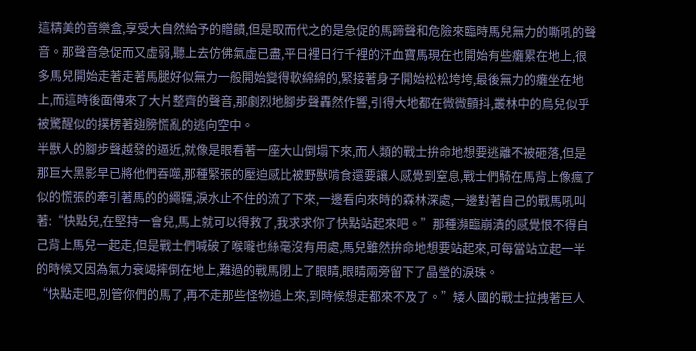這精美的音樂盒,享受大自然給予的贈饋,但是取而代之的是急促的馬蹄聲和危險來臨時馬兒無力的嘶吼的聲音。那聲音急促而又虛弱,聽上去仿佛氣虛已盡,平日裡日行千裡的汗血寶馬現在也開始有些癱累在地上,很多馬兒開始走著走著馬腿好似無力一般開始變得軟綿綿的,緊接著身子開始松松垮垮,最後無力的癱坐在地上,而這時後面傳來了大片整齊的聲音,那劇烈地腳步聲轟然作響,引得大地都在微微顫抖,叢林中的鳥兒似乎被驚醒似的撲楞著翅膀慌亂的逃向空中。
半獸人的腳步聲越發的逼近,就像是眼看著一座大山倒塌下來,而人類的戰士拚命地想要逃離不被砸落,但是那巨大黑影早已將他們吞噬,那種緊張的壓迫感比被野獸啃食還要讓人感覺到窒息,戰士們騎在馬背上像瘋了似的慌張的牽引著馬的的繩韁,淚水止不住的流了下來,一邊看向來時的森林深處,一邊對著自己的戰馬吼叫著:“快點兒,在堅持一會兒,馬上就可以得救了,我求求你了快點站起來吧。”那種瀕臨崩潰的感覺恨不得自己背上馬兒一起走,但是戰士們喊破了喉嚨也絲毫沒有用處,馬兒雖然拚命地想要站起來,可每當站立起一半的時候又因為氣力衰竭摔倒在地上,難過的戰馬閉上了眼睛,眼睛兩旁留下了晶瑩的淚珠。
“快點走吧,別管你們的馬了,再不走那些怪物追上來,到時候想走都來不及了。”矮人國的戰士拉拽著巨人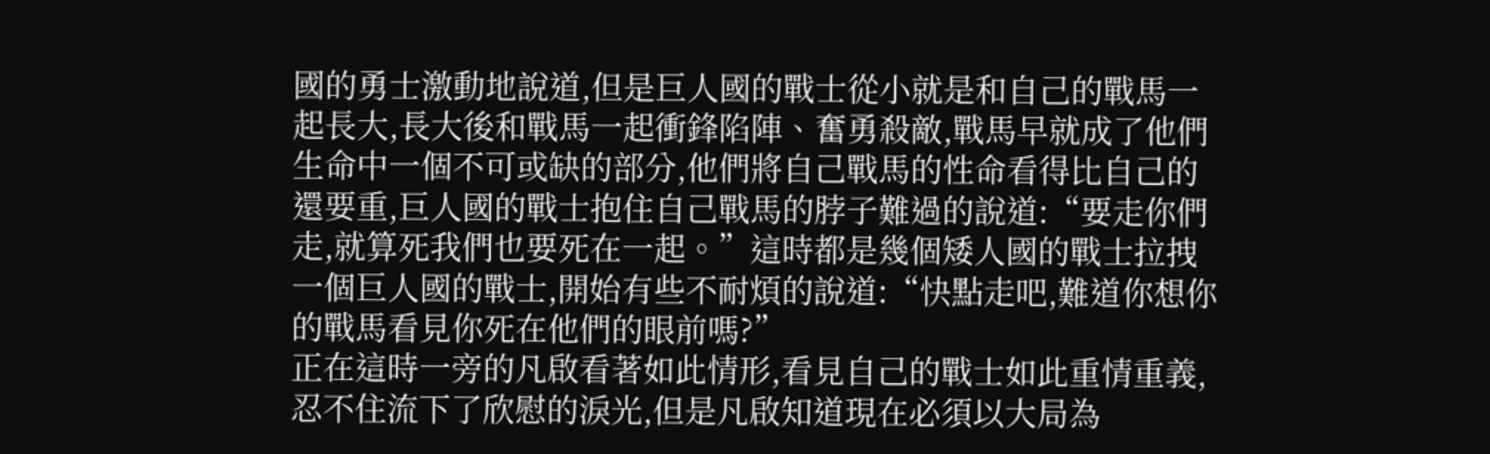國的勇士激動地說道,但是巨人國的戰士從小就是和自己的戰馬一起長大,長大後和戰馬一起衝鋒陷陣、奮勇殺敵,戰馬早就成了他們生命中一個不可或缺的部分,他們將自己戰馬的性命看得比自己的還要重,巨人國的戰士抱住自己戰馬的脖子難過的說道:“要走你們走,就算死我們也要死在一起。”這時都是幾個矮人國的戰士拉拽一個巨人國的戰士,開始有些不耐煩的說道:“快點走吧,難道你想你的戰馬看見你死在他們的眼前嗎?”
正在這時一旁的凡啟看著如此情形,看見自己的戰士如此重情重義,忍不住流下了欣慰的淚光,但是凡啟知道現在必須以大局為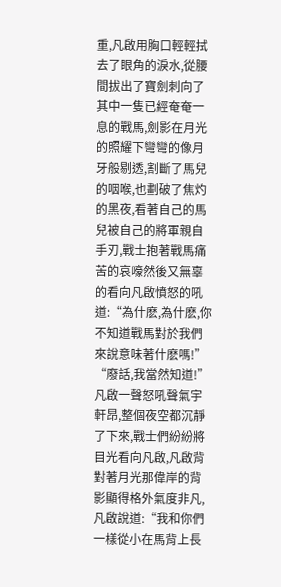重,凡啟用胸口輕輕拭去了眼角的淚水,從腰間拔出了寶劍刺向了其中一隻已經奄奄一息的戰馬,劍影在月光的照耀下彎彎的像月牙般剔透,割斷了馬兒的咽喉,也劃破了焦灼的黑夜,看著自己的馬兒被自己的將軍親自手刃,戰士抱著戰馬痛苦的哀嚎然後又無辜的看向凡啟憤怒的吼道:“為什麽,為什麽,你不知道戰馬對於我們來說意味著什麽嗎!”
“廢話,我當然知道!”凡啟一聲怒吼聲氣宇軒昂,整個夜空都沉靜了下來,戰士們紛紛將目光看向凡啟,凡啟背對著月光那偉岸的背影顯得格外氣度非凡,凡啟說道:“我和你們一樣從小在馬背上長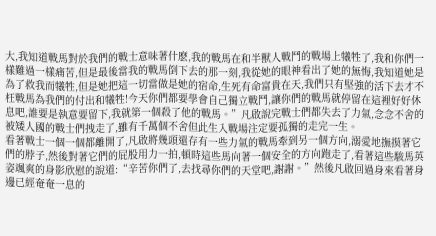大,我知道戰馬對於我們的戰士意味著什麽,我的戰馬在和半獸人戰鬥的戰場上犧牲了,我和你們一樣難過一樣痛苦,但是最後當我的戰馬倒下去的那一刻,我從她的眼神看出了她的無悔,我知道她是為了救我而犧牲,但是她把這一切當做是她的宿命,生死有命富貴在天,我們只有堅強的活下去才不枉戰馬為我們的付出和犧牲!今天你們都要學會自己獨立戰鬥,讓你們的戰馬就停留在這裡好好休息吧,誰要是執意要留下,我就第一個殺了他的戰馬。”凡啟說完戰士們都失去了力氣,念念不舍的被矮人國的戰士們拽走了,雖有千萬個不舍但此生入戰場注定要孤獨的走完一生。
看著戰士一個一個都離開了,凡啟將幾頭還存有一些力氣的戰馬牽到另一個方向,溺愛地撫摸著它們的脖子,然後對著它們的屁股用力一拍,頓時這些馬向著一個安全的方向跑走了,看著這些駿馬英姿颯爽的身影欣慰的說道:“辛苦你們了,去找尋你們的天堂吧,謝謝。”然後凡啟回過身來看著身邊已經奄奄一息的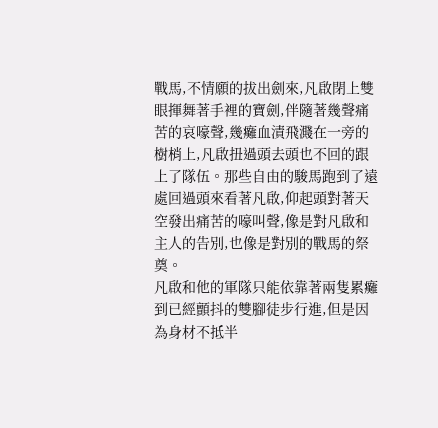戰馬,不情願的拔出劍來,凡啟閉上雙眼揮舞著手裡的寶劍,伴隨著幾聲痛苦的哀嚎聲,幾癱血漬飛濺在一旁的樹梢上,凡啟扭過頭去頭也不回的跟上了隊伍。那些自由的駿馬跑到了遠處回過頭來看著凡啟,仰起頭對著天空發出痛苦的嚎叫聲,像是對凡啟和主人的告別,也像是對別的戰馬的祭奠。
凡啟和他的軍隊只能依靠著兩隻累癱到已經顫抖的雙腳徒步行進,但是因為身材不抵半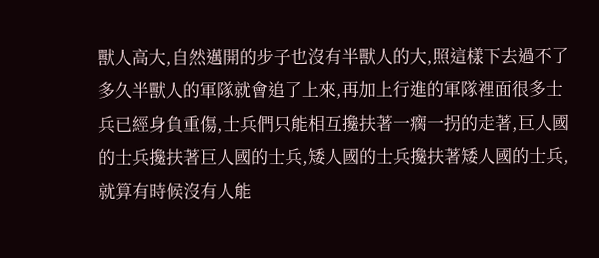獸人高大,自然邁開的步子也沒有半獸人的大,照這樣下去過不了多久半獸人的軍隊就會追了上來,再加上行進的軍隊裡面很多士兵已經身負重傷,士兵們只能相互攙扶著一瘸一拐的走著,巨人國的士兵攙扶著巨人國的士兵,矮人國的士兵攙扶著矮人國的士兵,就算有時候沒有人能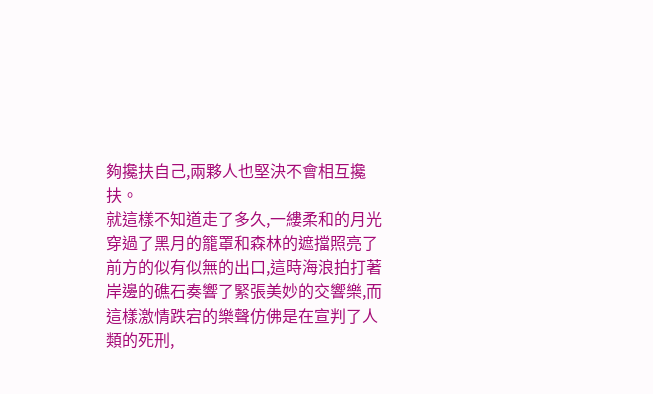夠攙扶自己,兩夥人也堅決不會相互攙扶。
就這樣不知道走了多久,一縷柔和的月光穿過了黑月的籠罩和森林的遮擋照亮了前方的似有似無的出口,這時海浪拍打著岸邊的礁石奏響了緊張美妙的交響樂,而這樣激情跌宕的樂聲仿佛是在宣判了人類的死刑,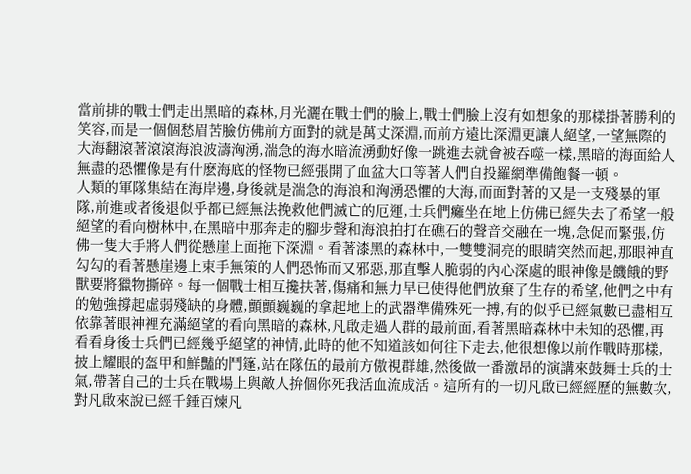當前排的戰士們走出黑暗的森林,月光灑在戰士們的臉上,戰士們臉上沒有如想象的那樣掛著勝利的笑容,而是一個個愁眉苦臉仿佛前方面對的就是萬丈深淵,而前方遠比深淵更讓人絕望,一望無際的大海翻滾著滾滾海浪波濤洶湧,湍急的海水暗流湧動好像一跳進去就會被吞噬一樣,黑暗的海面給人無盡的恐懼像是有什麽海底的怪物已經張開了血盆大口等著人們自投羅網準備飽餐一頓。
人類的軍隊集結在海岸邊,身後就是湍急的海浪和洶湧恐懼的大海,而面對著的又是一支殘暴的軍隊,前進或者後退似乎都已經無法挽救他們滅亡的厄運,士兵們癱坐在地上仿佛已經失去了希望一般絕望的看向樹林中,在黑暗中那奔走的腳步聲和海浪拍打在礁石的聲音交融在一塊,急促而緊張,仿佛一隻大手將人們從懸崖上面拖下深淵。看著漆黑的森林中,一雙雙洞亮的眼睛突然而起,那眼神直勾勾的看著懸崖邊上束手無策的人們恐怖而又邪惡,那直擊人脆弱的內心深處的眼神像是饑餓的野獸要將獵物撕碎。每一個戰士相互攙扶著,傷痛和無力早已使得他們放棄了生存的希望,他們之中有的勉強撐起虛弱殘缺的身體,顫顫巍巍的拿起地上的武器準備殊死一搏,有的似乎已經氣數已盡相互依靠著眼神裡充滿絕望的看向黑暗的森林,凡啟走過人群的最前面,看著黑暗森林中未知的恐懼,再看看身後士兵們已經幾乎絕望的神情,此時的他不知道該如何往下走去,他很想像以前作戰時那樣,披上耀眼的盔甲和鮮豔的鬥篷,站在隊伍的最前方傲視群雄,然後做一番激昂的演講來鼓舞士兵的士氣,帶著自己的士兵在戰場上與敵人拚個你死我活血流成活。這所有的一切凡啟已經經歷的無數次,對凡啟來說已經千錘百煉凡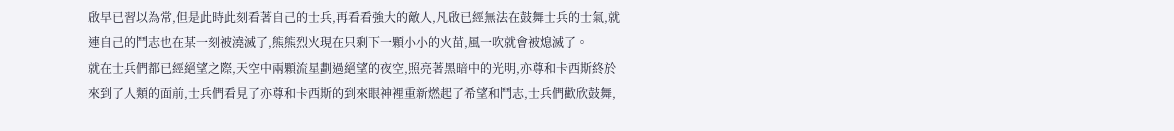啟早已習以為常,但是此時此刻看著自己的士兵,再看看強大的敵人,凡啟已經無法在鼓舞士兵的士氣,就連自己的鬥志也在某一刻被澆滅了,熊熊烈火現在只剩下一顆小小的火苗,風一吹就會被熄滅了。
就在士兵們都已經絕望之際,天空中兩顆流星劃過絕望的夜空,照亮著黑暗中的光明,亦尊和卡西斯終於來到了人類的面前,士兵們看見了亦尊和卡西斯的到來眼神裡重新燃起了希望和鬥志,士兵們歡欣鼓舞,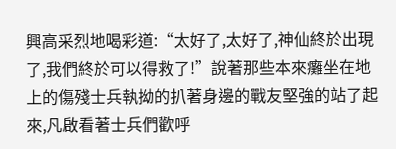興高采烈地喝彩道:“太好了,太好了,神仙終於出現了,我們終於可以得救了!”說著那些本來癱坐在地上的傷殘士兵執拗的扒著身邊的戰友堅強的站了起來,凡啟看著士兵們歡呼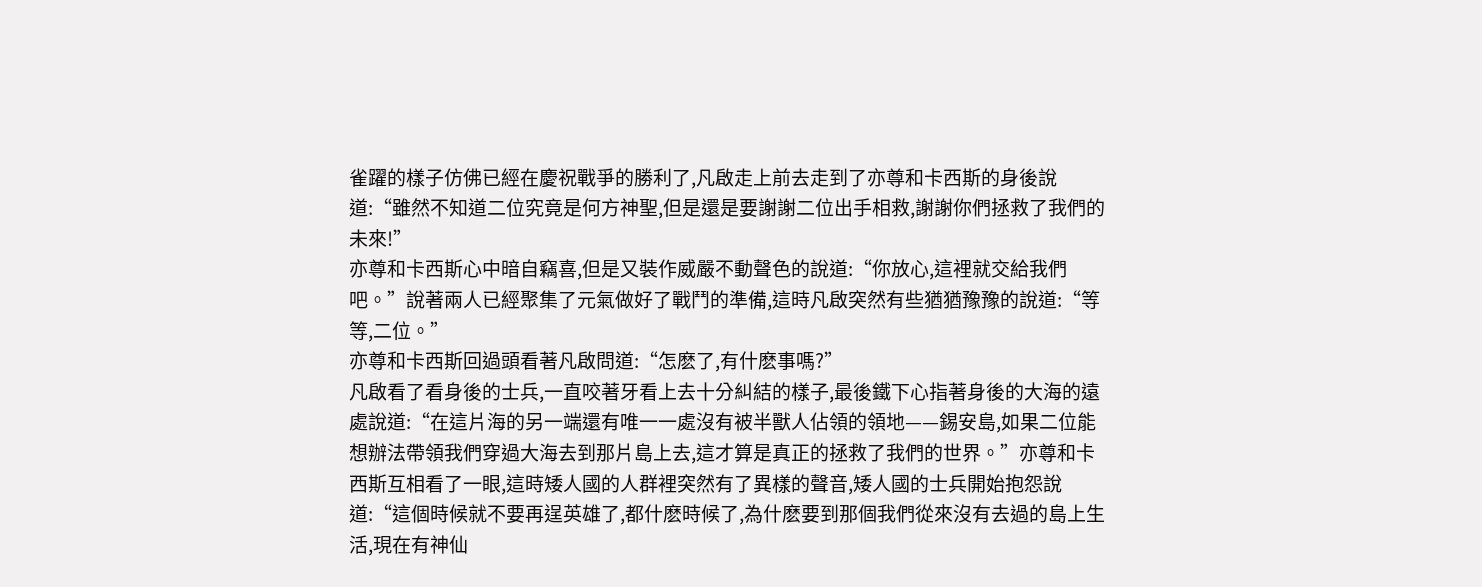雀躍的樣子仿佛已經在慶祝戰爭的勝利了,凡啟走上前去走到了亦尊和卡西斯的身後說道:“雖然不知道二位究竟是何方神聖,但是還是要謝謝二位出手相救,謝謝你們拯救了我們的未來!”
亦尊和卡西斯心中暗自竊喜,但是又裝作威嚴不動聲色的說道:“你放心,這裡就交給我們吧。”說著兩人已經聚集了元氣做好了戰鬥的準備,這時凡啟突然有些猶猶豫豫的說道:“等等,二位。”
亦尊和卡西斯回過頭看著凡啟問道:“怎麽了,有什麽事嗎?”
凡啟看了看身後的士兵,一直咬著牙看上去十分糾結的樣子,最後鐵下心指著身後的大海的遠處說道:“在這片海的另一端還有唯一一處沒有被半獸人佔領的領地——錫安島,如果二位能想辦法帶領我們穿過大海去到那片島上去,這才算是真正的拯救了我們的世界。”亦尊和卡西斯互相看了一眼,這時矮人國的人群裡突然有了異樣的聲音,矮人國的士兵開始抱怨說道:“這個時候就不要再逞英雄了,都什麽時候了,為什麽要到那個我們從來沒有去過的島上生活,現在有神仙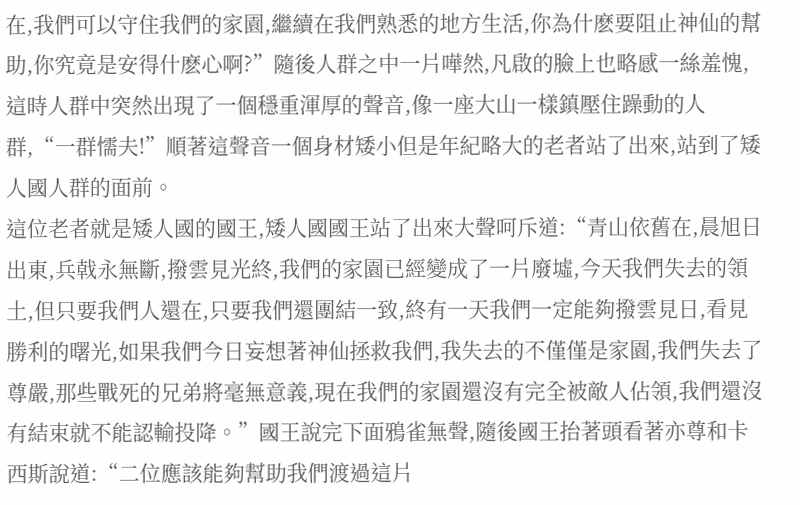在,我們可以守住我們的家園,繼續在我們熟悉的地方生活,你為什麽要阻止神仙的幫助,你究竟是安得什麽心啊?”隨後人群之中一片嘩然,凡啟的臉上也略感一絲羞愧,這時人群中突然出現了一個穩重渾厚的聲音,像一座大山一樣鎮壓住躁動的人群,“一群懦夫!”順著這聲音一個身材矮小但是年紀略大的老者站了出來,站到了矮人國人群的面前。
這位老者就是矮人國的國王,矮人國國王站了出來大聲呵斥道:“青山依舊在,晨旭日出東,兵戟永無斷,撥雲見光終,我們的家園已經變成了一片廢墟,今天我們失去的領土,但只要我們人還在,只要我們還團結一致,終有一天我們一定能夠撥雲見日,看見勝利的曙光,如果我們今日妄想著神仙拯救我們,我失去的不僅僅是家園,我們失去了尊嚴,那些戰死的兄弟將毫無意義,現在我們的家園還沒有完全被敵人佔領,我們還沒有結束就不能認輸投降。”國王說完下面鴉雀無聲,隨後國王抬著頭看著亦尊和卡西斯說道:“二位應該能夠幫助我們渡過這片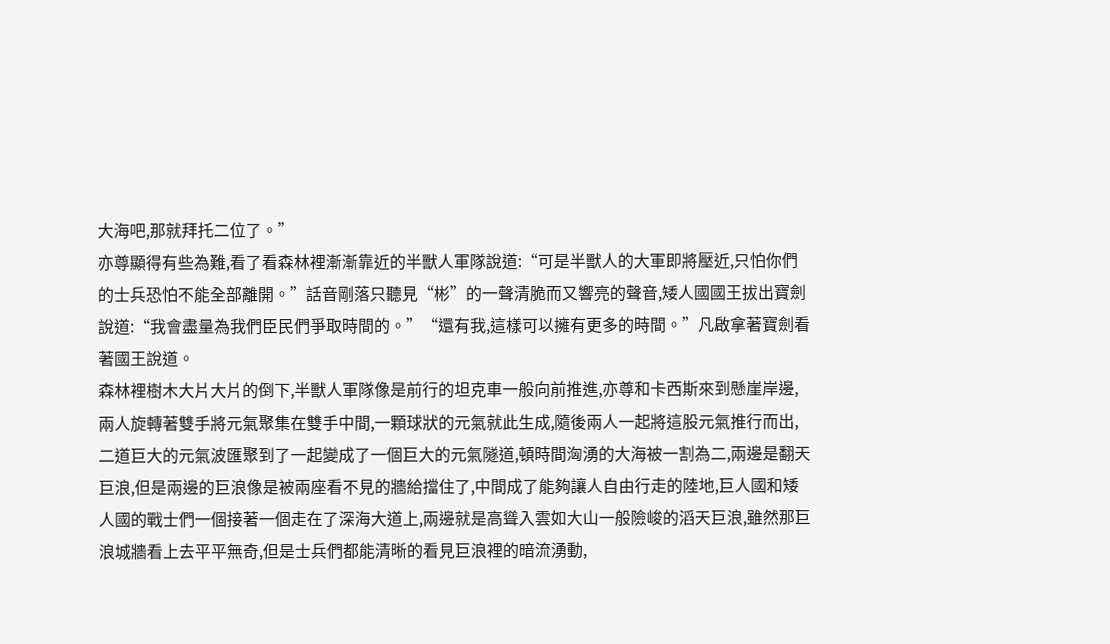大海吧,那就拜托二位了。”
亦尊顯得有些為難,看了看森林裡漸漸靠近的半獸人軍隊說道:“可是半獸人的大軍即將壓近,只怕你們的士兵恐怕不能全部離開。”話音剛落只聽見“彬”的一聲清脆而又響亮的聲音,矮人國國王拔出寶劍說道:“我會盡量為我們臣民們爭取時間的。”“還有我,這樣可以擁有更多的時間。”凡啟拿著寶劍看著國王說道。
森林裡樹木大片大片的倒下,半獸人軍隊像是前行的坦克車一般向前推進,亦尊和卡西斯來到懸崖岸邊,兩人旋轉著雙手將元氣聚集在雙手中間,一顆球狀的元氣就此生成,隨後兩人一起將這股元氣推行而出,二道巨大的元氣波匯聚到了一起變成了一個巨大的元氣隧道,頓時間洶湧的大海被一割為二,兩邊是翻天巨浪,但是兩邊的巨浪像是被兩座看不見的牆給擋住了,中間成了能夠讓人自由行走的陸地,巨人國和矮人國的戰士們一個接著一個走在了深海大道上,兩邊就是高聳入雲如大山一般險峻的滔天巨浪,雖然那巨浪城牆看上去平平無奇,但是士兵們都能清晰的看見巨浪裡的暗流湧動,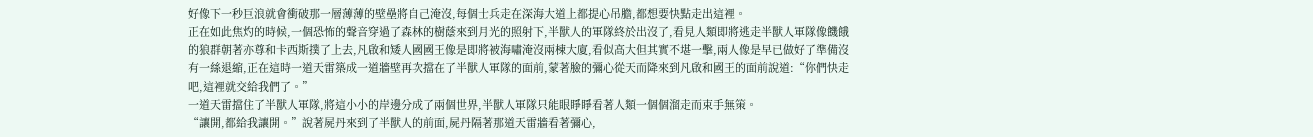好像下一秒巨浪就會衝破那一層薄薄的壁壘將自己淹沒,每個士兵走在深海大道上都提心吊膽,都想要快點走出這裡。
正在如此焦灼的時候,一個恐怖的聲音穿過了森林的樹蔭來到月光的照射下,半獸人的軍隊終於出沒了,看見人類即將逃走半獸人軍隊像饑餓的狼群朝著亦尊和卡西斯撲了上去,凡啟和矮人國國王像是即將被海嘯淹沒兩棟大廈,看似高大但其實不堪一擊,兩人像是早已做好了準備沒有一絲退縮,正在這時一道天雷築成一道牆壁再次擋在了半獸人軍隊的面前,蒙著臉的彌心從天而降來到凡啟和國王的面前說道:“你們快走吧,這裡就交給我們了。”
一道天雷擋住了半獸人軍隊,將這小小的岸邊分成了兩個世界,半獸人軍隊只能眼睜睜看著人類一個個溜走而束手無策。
“讓開,都給我讓開。”說著屍丹來到了半獸人的前面,屍丹隔著那道天雷牆看著彌心,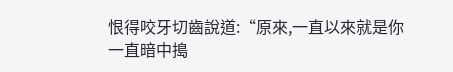恨得咬牙切齒說道:“原來,一直以來就是你一直暗中搗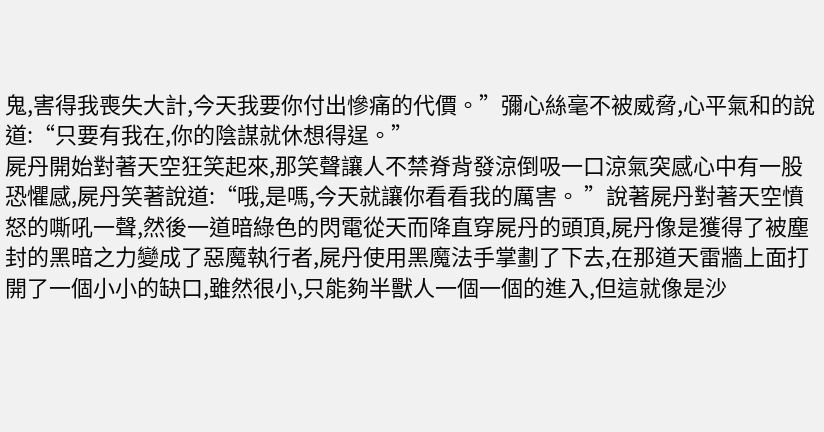鬼,害得我喪失大計,今天我要你付出慘痛的代價。”彌心絲毫不被威脅,心平氣和的說道:“只要有我在,你的陰謀就休想得逞。”
屍丹開始對著天空狂笑起來,那笑聲讓人不禁脊背發涼倒吸一口涼氣突感心中有一股恐懼感,屍丹笑著說道:“哦,是嗎,今天就讓你看看我的厲害。 ”說著屍丹對著天空憤怒的嘶吼一聲,然後一道暗綠色的閃電從天而降直穿屍丹的頭頂,屍丹像是獲得了被塵封的黑暗之力變成了惡魔執行者,屍丹使用黑魔法手掌劃了下去,在那道天雷牆上面打開了一個小小的缺口,雖然很小,只能夠半獸人一個一個的進入,但這就像是沙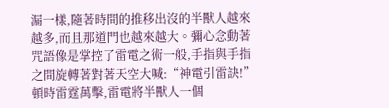漏一樣,隨著時間的推移出沒的半獸人越來越多,而且那道門也越來越大。彌心念動著咒語像是掌控了雷電之術一般,手指與手指之間旋轉著對著天空大喊:“神電引雷訣!”頓時雷霆萬擊,雷電將半獸人一個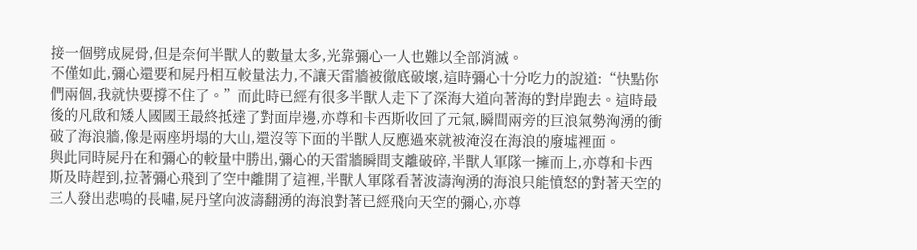接一個劈成屍骨,但是奈何半獸人的數量太多,光靠彌心一人也難以全部消滅。
不僅如此,彌心還要和屍丹相互較量法力,不讓天雷牆被徹底破壞,這時彌心十分吃力的說道:“快點你們兩個,我就快要撐不住了。”而此時已經有很多半獸人走下了深海大道向著海的對岸跑去。這時最後的凡啟和矮人國國王最終抵達了對面岸邊,亦尊和卡西斯收回了元氣,瞬間兩旁的巨浪氣勢洶湧的衝破了海浪牆,像是兩座坍塌的大山,還沒等下面的半獸人反應過來就被淹沒在海浪的廢墟裡面。
與此同時屍丹在和彌心的較量中勝出,彌心的天雷牆瞬間支離破碎,半獸人軍隊一擁而上,亦尊和卡西斯及時趕到,拉著彌心飛到了空中離開了這裡,半獸人軍隊看著波濤洶湧的海浪只能憤怒的對著天空的三人發出悲鳴的長嘯,屍丹望向波濤翻湧的海浪對著已經飛向天空的彌心,亦尊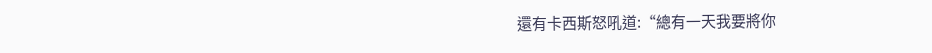還有卡西斯怒吼道:“總有一天我要將你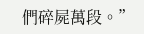們碎屍萬段。”